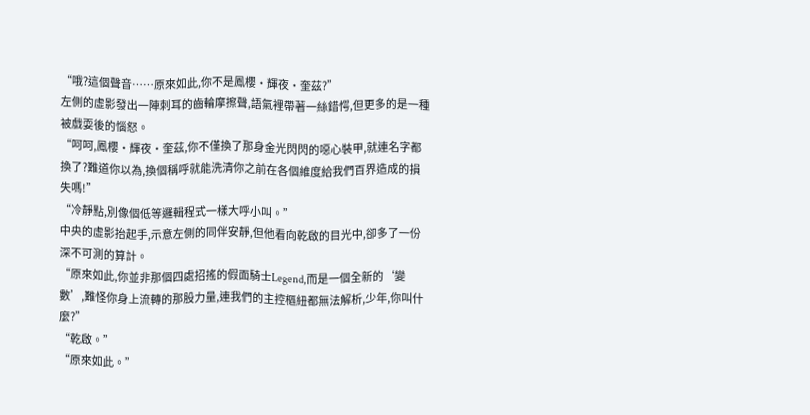“哦?這個聲音……原來如此,你不是鳳櫻·輝夜·奎茲?”
左側的虛影發出一陣刺耳的齒輪摩擦聲,語氣裡帶著一絲錯愕,但更多的是一種被戲耍後的惱怒。
“呵呵,鳳櫻·輝夜·奎茲,你不僅換了那身金光閃閃的噁心裝甲,就連名字都換了?難道你以為,換個稱呼就能洗清你之前在各個維度給我們百界造成的損失嗎!”
“冷靜點,別像個低等邏輯程式一樣大呼小叫。”
中央的虛影抬起手,示意左側的同伴安靜,但他看向乾啟的目光中,卻多了一份深不可測的算計。
“原來如此,你並非那個四處招搖的假面騎士Legend,而是一個全新的‘變數’,難怪你身上流轉的那股力量,連我們的主控樞紐都無法解析,少年,你叫什麼?”
“乾啟。”
“原來如此。”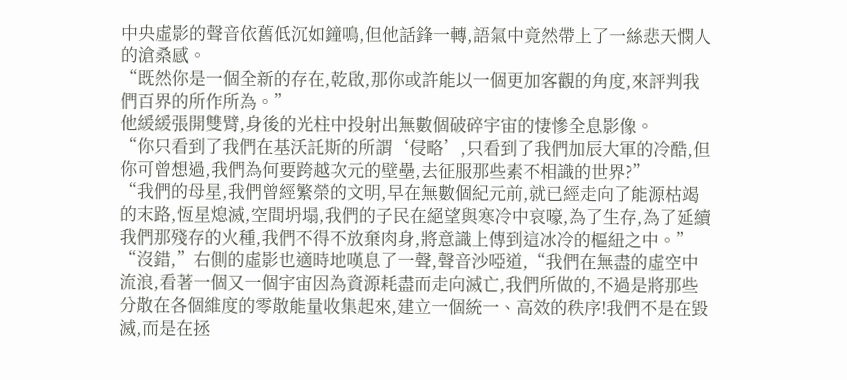中央虛影的聲音依舊低沉如鐘鳴,但他話鋒一轉,語氣中竟然帶上了一絲悲天憫人的滄桑感。
“既然你是一個全新的存在,乾啟,那你或許能以一個更加客觀的角度,來評判我們百界的所作所為。”
他緩緩張開雙臂,身後的光柱中投射出無數個破碎宇宙的悽慘全息影像。
“你只看到了我們在基沃託斯的所謂‘侵略’,只看到了我們加辰大軍的冷酷,但你可曾想過,我們為何要跨越次元的壁壘,去征服那些素不相識的世界?”
“我們的母星,我們曾經繁榮的文明,早在無數個紀元前,就已經走向了能源枯竭的末路,恆星熄滅,空間坍塌,我們的子民在絕望與寒冷中哀嚎,為了生存,為了延續我們那殘存的火種,我們不得不放棄肉身,將意識上傳到這冰冷的樞紐之中。”
“沒錯,”右側的虛影也適時地嘆息了一聲,聲音沙啞道,“我們在無盡的虛空中流浪,看著一個又一個宇宙因為資源耗盡而走向滅亡,我們所做的,不過是將那些分散在各個維度的零散能量收集起來,建立一個統一、高效的秩序!我們不是在毀滅,而是在拯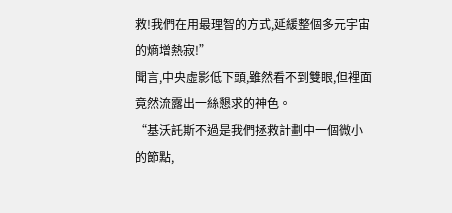救!我們在用最理智的方式,延緩整個多元宇宙的熵增熱寂!”
聞言,中央虛影低下頭,雖然看不到雙眼,但裡面竟然流露出一絲懇求的神色。
“基沃託斯不過是我們拯救計劃中一個微小的節點,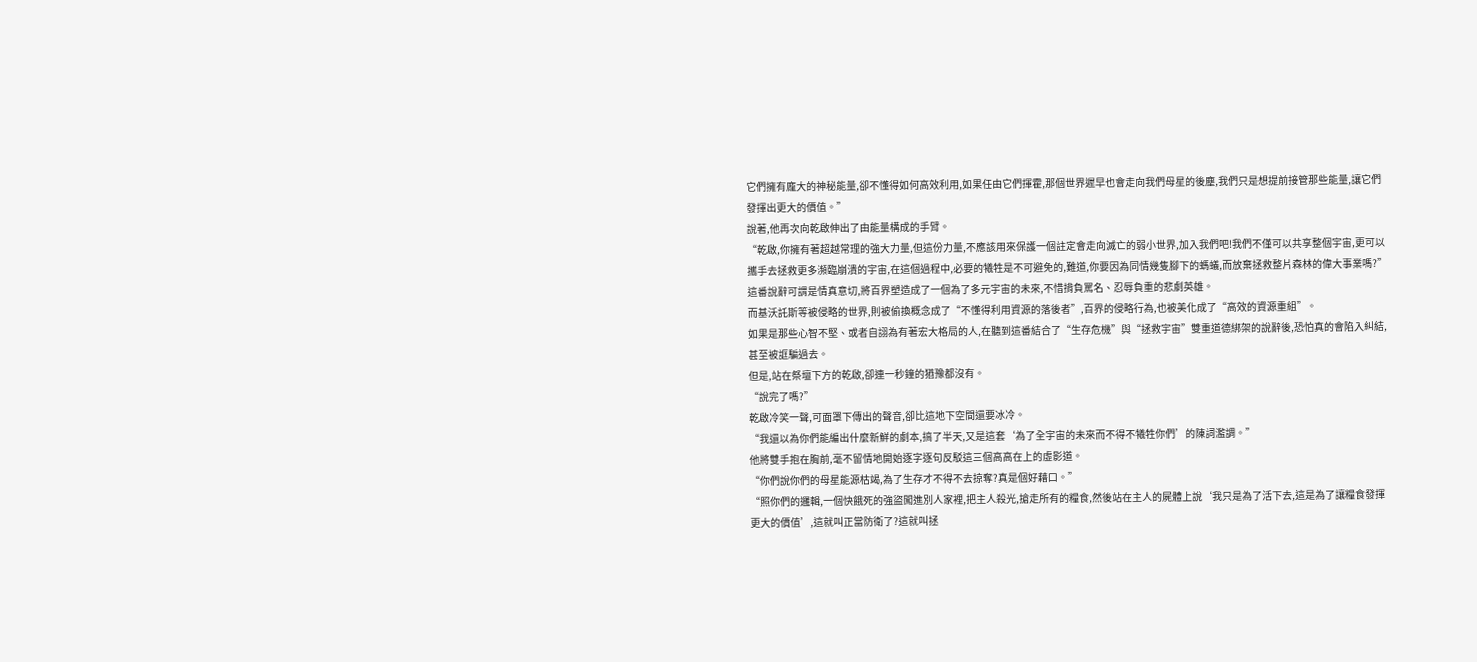它們擁有龐大的神秘能量,卻不懂得如何高效利用,如果任由它們揮霍,那個世界遲早也會走向我們母星的後塵,我們只是想提前接管那些能量,讓它們發揮出更大的價值。”
說著,他再次向乾啟伸出了由能量構成的手臂。
“乾啟,你擁有著超越常理的強大力量,但這份力量,不應該用來保護一個註定會走向滅亡的弱小世界,加入我們吧!我們不僅可以共享整個宇宙,更可以攜手去拯救更多瀕臨崩潰的宇宙,在這個過程中,必要的犧牲是不可避免的,難道,你要因為同情幾隻腳下的螞蟻,而放棄拯救整片森林的偉大事業嗎?”
這番說辭可謂是情真意切,將百界塑造成了一個為了多元宇宙的未來,不惜揹負罵名、忍辱負重的悲劇英雄。
而基沃託斯等被侵略的世界,則被偷換概念成了“不懂得利用資源的落後者”,百界的侵略行為,也被美化成了“高效的資源重組”。
如果是那些心智不堅、或者自詡為有著宏大格局的人,在聽到這番結合了“生存危機”與“拯救宇宙”雙重道德綁架的說辭後,恐怕真的會陷入糾結,甚至被誆騙過去。
但是,站在祭壇下方的乾啟,卻連一秒鐘的猶豫都沒有。
“說完了嗎?”
乾啟冷笑一聲,可面罩下傳出的聲音,卻比這地下空間還要冰冷。
“我還以為你們能編出什麼新鮮的劇本,搞了半天,又是這套‘為了全宇宙的未來而不得不犧牲你們’的陳詞濫調。”
他將雙手抱在胸前,毫不留情地開始逐字逐句反駁這三個高高在上的虛影道。
“你們說你們的母星能源枯竭,為了生存才不得不去掠奪?真是個好藉口。”
“照你們的邏輯,一個快餓死的強盜闖進別人家裡,把主人殺光,搶走所有的糧食,然後站在主人的屍體上說‘我只是為了活下去,這是為了讓糧食發揮更大的價值’,這就叫正當防衛了?這就叫拯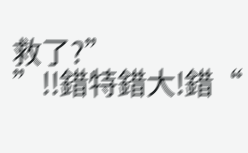救了?”
”!!錯特錯大!錯“